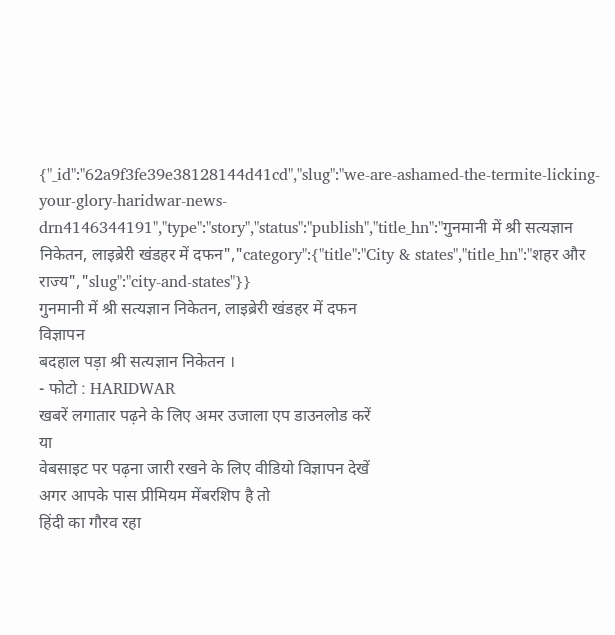{"_id":"62a9f3fe39e38128144d41cd","slug":"we-are-ashamed-the-termite-licking-your-glory-haridwar-news-drn4146344191","type":"story","status":"publish","title_hn":"गुनमानी में श्री सत्यज्ञान निकेतन, लाइब्रेरी खंडहर में दफन","category":{"title":"City & states","title_hn":"शहर और राज्य","slug":"city-and-states"}}
गुनमानी में श्री सत्यज्ञान निकेतन, लाइब्रेरी खंडहर में दफन
विज्ञापन
बदहाल पड़ा श्री सत्यज्ञान निकेतन ।
- फोटो : HARIDWAR
खबरें लगातार पढ़ने के लिए अमर उजाला एप डाउनलोड करें
या
वेबसाइट पर पढ़ना जारी रखने के लिए वीडियो विज्ञापन देखें
अगर आपके पास प्रीमियम मेंबरशिप है तो
हिंदी का गौरव रहा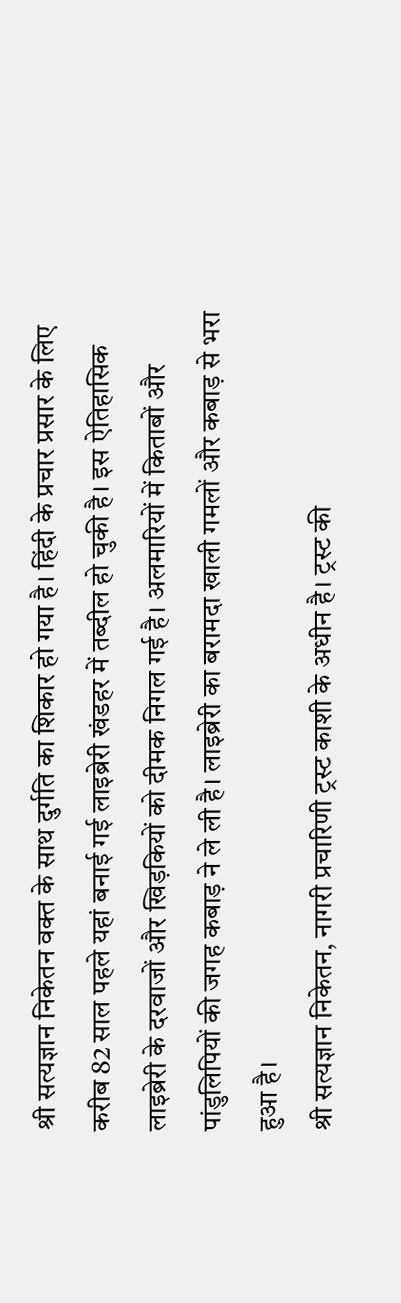श्री सत्यज्ञान निकेतन वक्त के साथ दुर्गति का शिकार हो गया है। हिंदी के प्रचार प्रसार के लिए करीब 82 साल पहले यहां बनाई गई लाइब्रेरी खंडहर में तब्दील हो चुकी है। इस ऐतिहासिक लाइब्रेरी के दरवाजों और खिड़कियों को दीमक निगल गई है। अलमारियों में किताबों और पांडुलिपियों की जगह कबाड़ ने ले ली है। लाइब्रेरी का बरामदा खाली गमलों और कबाड़ से भरा हुआ है।
श्री सत्यज्ञान निकेतन, नागरी प्रचारिणी ट्रस्ट काशी के अधीन है। ट्रस्ट की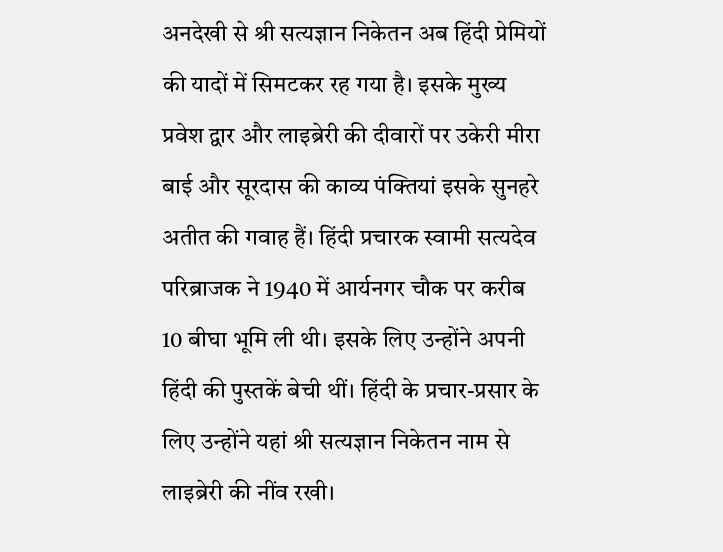अनदेखी से श्री सत्यज्ञान निकेतन अब हिंदी प्रेमियों की यादों में सिमटकर रह गया है। इसके मुख्य प्रवेश द्वार और लाइब्रेरी की दीवारों पर उकेरी मीरा बाई और सूरदास की काव्य पंक्तियां इसके सुनहरे अतीत की गवाह हैं। हिंदी प्रचारक स्वामी सत्यदेव परिब्राजक ने 1940 में आर्यनगर चौक पर करीब 10 बीघा भूमि ली थी। इसके लिए उन्होंने अपनी हिंदी की पुस्तकें बेची थीं। हिंदी के प्रचार-प्रसार के लिए उन्होंने यहां श्री सत्यज्ञान निकेतन नाम से लाइब्रेरी की नींव रखी।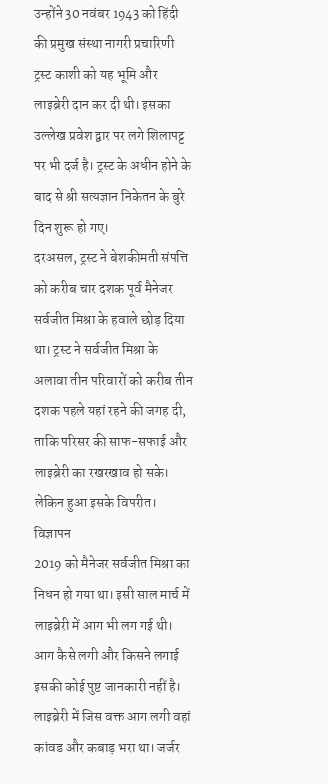उन्होंने 30 नवंबर 1943 को हिंदी की प्रमुख संस्था नागरी प्रचारिणी ट्रस्ट काशी को यह भूमि और लाइब्रेरी दान कर दी थी। इसका उल्लेख प्रवेश द्वार पर लगे शिलापट्ट पर भी दर्ज है। ट्रस्ट के अधीन होने के बाद से श्री सत्यज्ञान निकेतन के बुरे दिन शुरू हो गए।
दरअसल, ट्रस्ट ने बेशकीमती संपत्ति को करीब चार दशक पूर्व मैनेजर सर्वजीत मिश्रा के हवाले छोड़ दिया था। ट्रस्ट ने सर्वजीत मिश्रा के अलावा तीन परिवारों को करीब तीन दशक पहले यहां रहने की जगह दी, ताकि परिसर की साफ-सफाई और लाइब्रेरी का रखरखाव हो सके। लेकिन हुआ इसके विपरीत।
विज्ञापन
2019 को मैनेजर सर्वजीत मिश्रा का निधन हो गया था। इसी साल मार्च में लाइब्रेरी में आग भी लग गई थी। आग कैसे लगी और किसने लगाई इसकी कोई पुष्ट जानकारी नहीं है। लाइब्रेरी में जिस वक्त आग लगी वहां कांवड और कबाड़ भरा था। जर्जर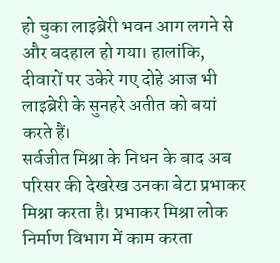हो चुका लाइब्रेरी भवन आग लगने से और बदहाल हो गया। हालांकि, दीवारों पर उकेरे गए दोहे आज भी लाइब्रेरी के सुनहरे अतीत को बयां करते हैं।
सर्वजीत मिश्रा के निधन के बाद अब परिसर की देखरेख उनका बेटा प्रभाकर मिश्रा करता है। प्रभाकर मिश्रा लोक निर्माण विभाग में काम करता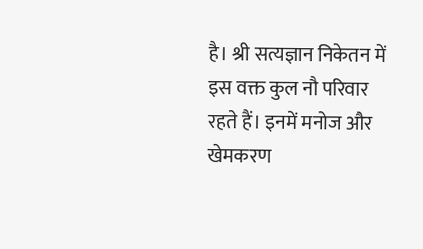है। श्री सत्यज्ञान निकेतन में इस वक्त कुल नौ परिवार रहते हैं। इनमें मनोज और खेमकरण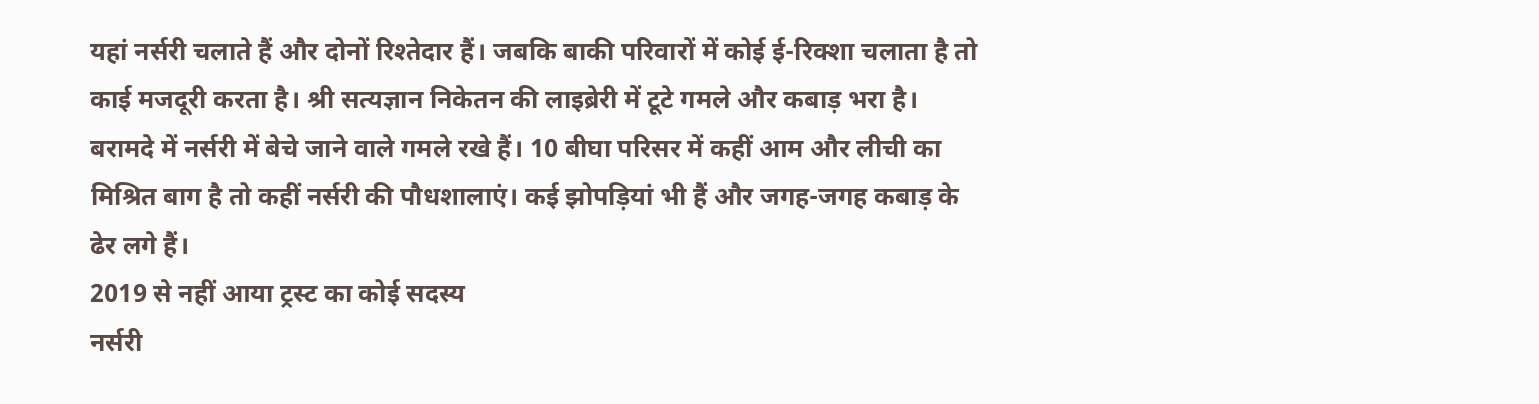यहां नर्सरी चलाते हैं और दोनों रिश्तेदार हैं। जबकि बाकी परिवारों में कोई ई-रिक्शा चलाता है तो काई मजदूरी करता है। श्री सत्यज्ञान निकेतन की लाइब्रेरी में टूटे गमले और कबाड़ भरा है। बरामदे में नर्सरी में बेचे जाने वाले गमले रखे हैं। 10 बीघा परिसर में कहीं आम और लीची का मिश्रित बाग है तो कहीं नर्सरी की पौधशालाएं। कई झोपड़ियां भी हैं और जगह-जगह कबाड़ के ढेर लगे हैं।
2019 से नहीं आया ट्रस्ट का कोई सदस्य
नर्सरी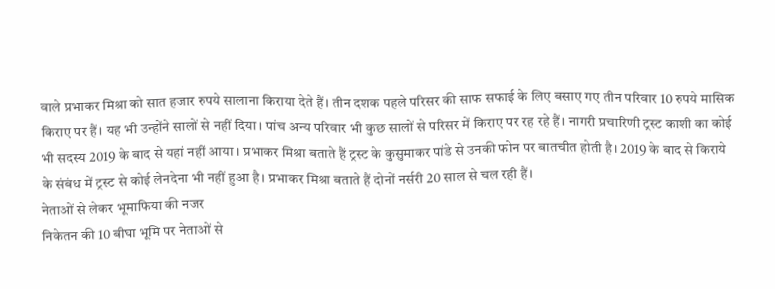वाले प्रभाकर मिश्रा को सात हजार रुपये सालाना किराया देते हैं। तीन दशक पहले परिसर की साफ सफाई के लिए बसाए गए तीन परिवार 10 रुपये मासिक किराए पर हैं। यह भी उन्होंने सालों से नहीं दिया। पांच अन्य परिवार भी कुछ सालों से परिसर में किराए पर रह रहे हैं। नागरी प्रचारिणी ट्रस्ट काशी का कोई भी सदस्य 2019 के बाद से यहां नहीं आया। प्रभाकर मिश्रा बताते हैं ट्रस्ट के कुसुमाकर पांडे से उनकी फोन पर बातचीत होती है। 2019 के बाद से किराये के संबंध में ट्रस्ट से कोई लेनदेना भी नहीं हुआ है। प्रभाकर मिश्रा बताते हैं दोनों नर्सरी 20 साल से चल रही हैं।
नेताओं से लेकर भूमाफिया की नजर
निकेतन की 10 बीघा भूमि पर नेताओं से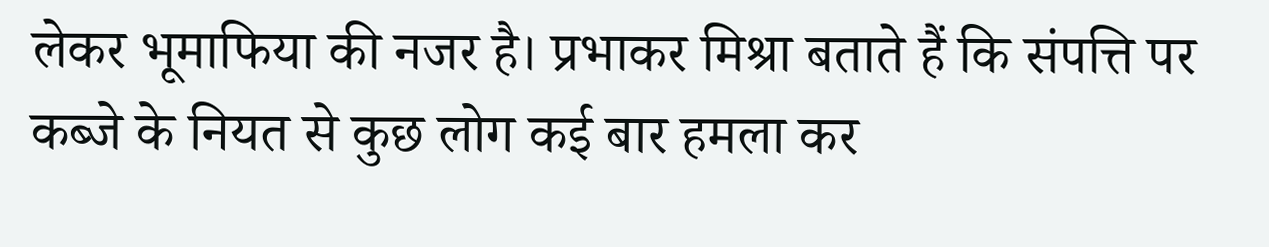लेकर भूमाफिया की नजर है। प्रभाकर मिश्रा बताते हैं कि संपत्ति पर कब्जे के नियत से कुछ लोग कई बार हमला कर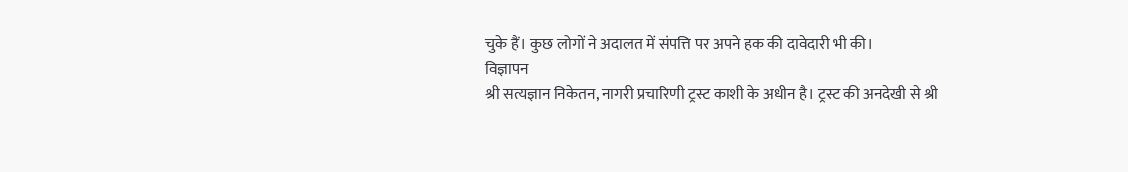चुके हैं। कुछ लोगों ने अदालत में संपत्ति पर अपने हक की दावेदारी भी की।
विज्ञापन
श्री सत्यज्ञान निकेतन, नागरी प्रचारिणी ट्रस्ट काशी के अधीन है। ट्रस्ट की अनदेखी से श्री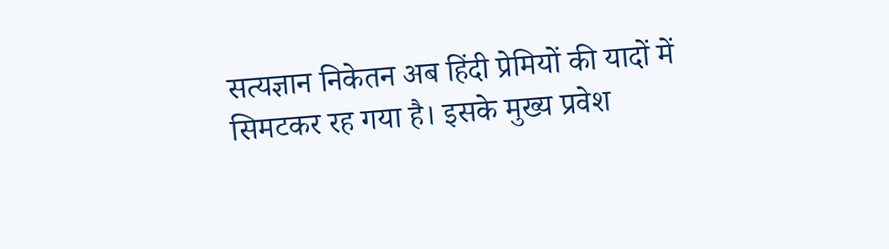सत्यज्ञान निकेतन अब हिंदी प्रेमियों की यादों में सिमटकर रह गया है। इसके मुख्य प्रवेश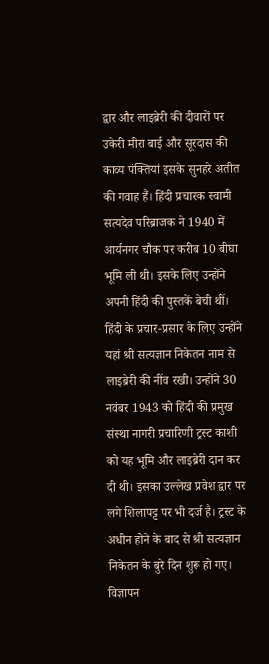द्वार और लाइब्रेरी की दीवारों पर उकेरी मीरा बाई और सूरदास की काव्य पंक्तियां इसके सुनहरे अतीत की गवाह हैं। हिंदी प्रचारक स्वामी सत्यदेव परिब्राजक ने 1940 में आर्यनगर चौक पर करीब 10 बीघा भूमि ली थी। इसके लिए उन्होंने अपनी हिंदी की पुस्तकें बेची थीं। हिंदी के प्रचार-प्रसार के लिए उन्होंने यहां श्री सत्यज्ञान निकेतन नाम से लाइब्रेरी की नींव रखी। उन्होंने 30 नवंबर 1943 को हिंदी की प्रमुख संस्था नागरी प्रचारिणी ट्रस्ट काशी को यह भूमि और लाइब्रेरी दान कर दी थी। इसका उल्लेख प्रवेश द्वार पर लगे शिलापट्ट पर भी दर्ज है। ट्रस्ट के अधीन होने के बाद से श्री सत्यज्ञान निकेतन के बुरे दिन शुरू हो गए।
विज्ञापन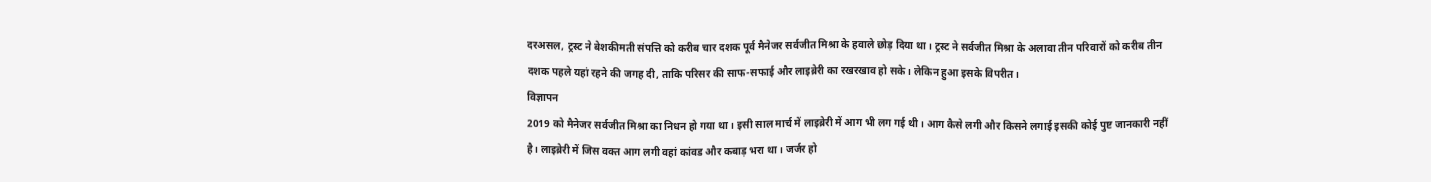दरअसल, ट्रस्ट ने बेशकीमती संपत्ति को करीब चार दशक पूर्व मैनेजर सर्वजीत मिश्रा के हवाले छोड़ दिया था। ट्रस्ट ने सर्वजीत मिश्रा के अलावा तीन परिवारों को करीब तीन दशक पहले यहां रहने की जगह दी, ताकि परिसर की साफ-सफाई और लाइब्रेरी का रखरखाव हो सके। लेकिन हुआ इसके विपरीत।
विज्ञापन
2019 को मैनेजर सर्वजीत मिश्रा का निधन हो गया था। इसी साल मार्च में लाइब्रेरी में आग भी लग गई थी। आग कैसे लगी और किसने लगाई इसकी कोई पुष्ट जानकारी नहीं है। लाइब्रेरी में जिस वक्त आग लगी वहां कांवड और कबाड़ भरा था। जर्जर हो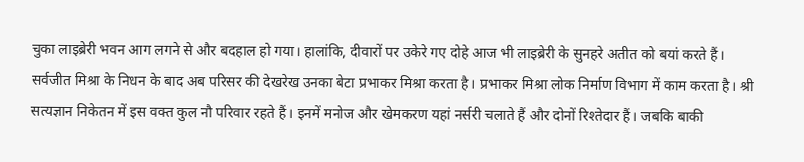चुका लाइब्रेरी भवन आग लगने से और बदहाल हो गया। हालांकि, दीवारों पर उकेरे गए दोहे आज भी लाइब्रेरी के सुनहरे अतीत को बयां करते हैं।
सर्वजीत मिश्रा के निधन के बाद अब परिसर की देखरेख उनका बेटा प्रभाकर मिश्रा करता है। प्रभाकर मिश्रा लोक निर्माण विभाग में काम करता है। श्री सत्यज्ञान निकेतन में इस वक्त कुल नौ परिवार रहते हैं। इनमें मनोज और खेमकरण यहां नर्सरी चलाते हैं और दोनों रिश्तेदार हैं। जबकि बाकी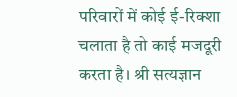परिवारों में कोई ई-रिक्शा चलाता है तो काई मजदूरी करता है। श्री सत्यज्ञान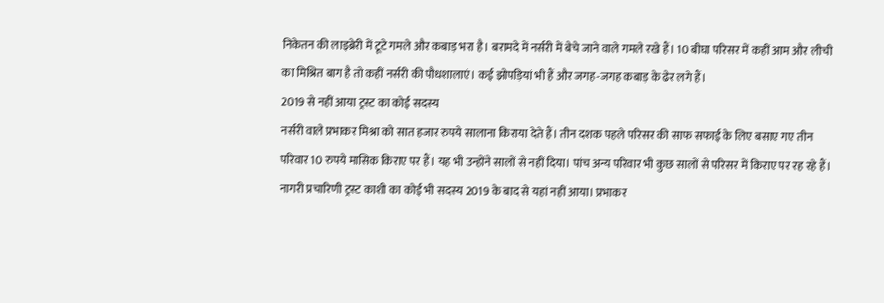निकेतन की लाइब्रेरी में टूटे गमले और कबाड़ भरा है। बरामदे में नर्सरी में बेचे जाने वाले गमले रखे हैं। 10 बीघा परिसर में कहीं आम और लीची का मिश्रित बाग है तो कहीं नर्सरी की पौधशालाएं। कई झोपड़ियां भी हैं और जगह-जगह कबाड़ के ढेर लगे हैं।
2019 से नहीं आया ट्रस्ट का कोई सदस्य
नर्सरी वाले प्रभाकर मिश्रा को सात हजार रुपये सालाना किराया देते हैं। तीन दशक पहले परिसर की साफ सफाई के लिए बसाए गए तीन परिवार 10 रुपये मासिक किराए पर हैं। यह भी उन्होंने सालों से नहीं दिया। पांच अन्य परिवार भी कुछ सालों से परिसर में किराए पर रह रहे हैं। नागरी प्रचारिणी ट्रस्ट काशी का कोई भी सदस्य 2019 के बाद से यहां नहीं आया। प्रभाकर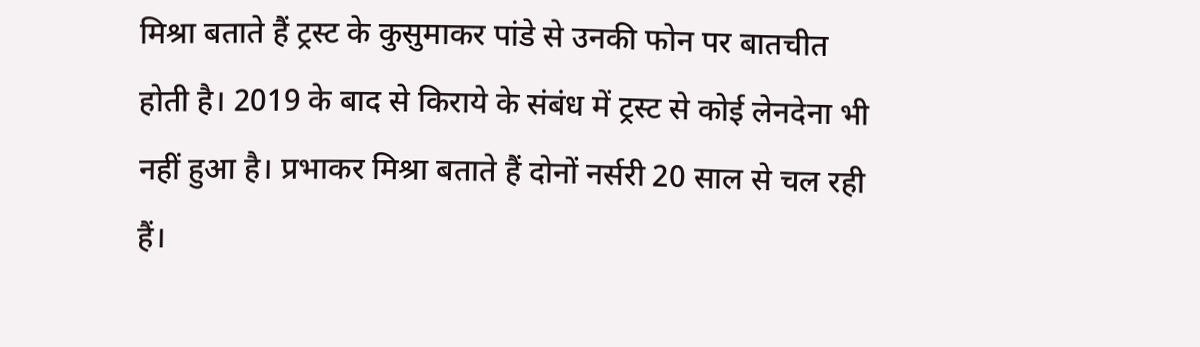मिश्रा बताते हैं ट्रस्ट के कुसुमाकर पांडे से उनकी फोन पर बातचीत होती है। 2019 के बाद से किराये के संबंध में ट्रस्ट से कोई लेनदेना भी नहीं हुआ है। प्रभाकर मिश्रा बताते हैं दोनों नर्सरी 20 साल से चल रही हैं।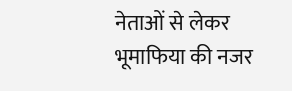नेताओं से लेकर भूमाफिया की नजर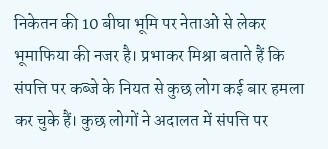निकेतन की 10 बीघा भूमि पर नेताओं से लेकर भूमाफिया की नजर है। प्रभाकर मिश्रा बताते हैं कि संपत्ति पर कब्जे के नियत से कुछ लोग कई बार हमला कर चुके हैं। कुछ लोगों ने अदालत में संपत्ति पर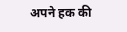अपने हक की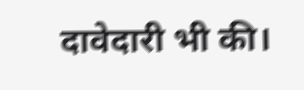दावेदारी भी की।